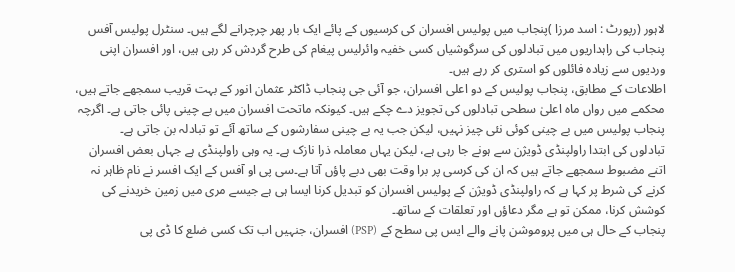لاہور (رپورٹ : اسد مرزا )پنجاب میں پولیس افسران کی کرسیوں کے پائے ایک بار پھر چرچرانے لگے ہیں۔ سنٹرل پولیس آفس پنجاب کی راہداریوں میں تبادلوں کی سرگوشیاں کسی خفیہ وائرلیس پیغام کی طرح گردش کر رہی ہیں، اور افسران اپنی وردیوں سے زیادہ فائلوں کو استری کر رہے ہیں۔
اطلاعات کے مطابق، پنجاب پولیس کے دو اعلی افسران، جو آئی جی پنجاب ڈاکٹر عثمان انور کے بہت قریب سمجھے جاتے ہیں، محکمے میں رواں ماہ اعلیٰ سطحی تبادلوں کی تجویز دے چکے ہیں۔ کیونکہ ماتحت افسران میں بے چینی پائی جاتی ہے۔ اگرچہ پنجاب پولیس میں بے چینی کوئی نئی چیز نہیں، لیکن جب یہ بے چینی سفارشوں کے ساتھ آئے تو تبادلہ بن جاتی ہے۔
تبادلوں کی ابتدا راولپنڈی ڈویژن سے ہونے جا رہی ہے، لیکن یہاں معاملہ ذرا نازک ہے۔ یہ وہی راولپنڈی ہے جہاں بعض افسران اتنے مضبوط سمجھے جاتے ہیں کہ ان کی کرسی پر برا وقت بھی دبے پاؤں آتا ہے۔سی پی او آفس کے ایک افسر نے نام ظاہر نہ کرنے کی شرط پر کہا ہے کہ راولپنڈی ڈویژن کے پولیس افسران کو تبدیل کرنا ایسا ہی ہے جیسے مری میں زمین خریدنے کی کوشش کرنا، ممکن تو ہے مگر دعاؤں اور تعلقات کے ساتھ۔
پنجاب کے حال ہی میں پروموشن پانے والے ایس پی سطح کے (PSP) افسران، جنہیں اب تک کسی ضلع کا ڈی پی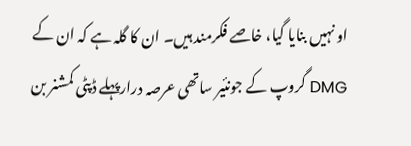او نہیں بنایا گیا، خاصے فکرمند ہیں۔ ان کا گلہ ہے کہ ان کے DMG گروپ کے جونئیر ساتھی عرصہ درارپہلے ڈپٹی کمشنر بن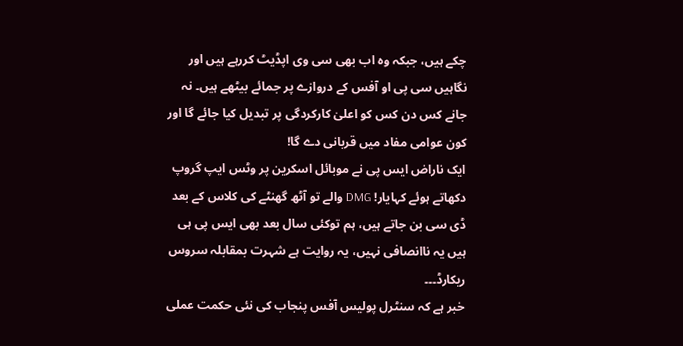چکے ہیں، جبکہ وہ اب بھی سی وی اپڈیٹ کررہے ہیں اور نگاہیں سی پی او آفس کے دروازے پر جمائے بیٹھے ہیں۔ نہ جانے کس دن کس کو اعلیٰ کارکردگی پر تبدیل کیا جائے گا اور کون عوامی مفاد میں قربانی دے گا!
ایک ناراض ایس پی نے موبائل اسکرین پر وٹس ایپ گروپ دکھاتے ہوئے کہایار! DMG والے تو آٹھ گھنٹے کی کلاس کے بعد ڈی سی بن جاتے ہیں، ہم توکئی سال بعد بھی ایس پی ہی ہیں یہ ناانصافی نہیں، یہ روایت ہے شہرت بمقابلہ سروس ریکارڈ۔۔۔
خبر ہے کہ سنٹرل پولیس آفس پنجاب کی نئی حکمت عملی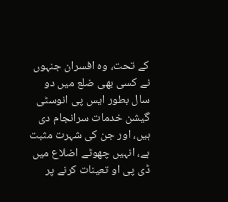کے تحت، وہ افسران جنہوں نے کسی بھی ضلع میں دو سال بطور ایس پی انوسٹی گیشن خدمات سرانجام دی ہیں، اور جن کی شہرت مثبت ہے، انہیں چھوٹے اضلاع میں ڈی پی او تعینات کرنے پر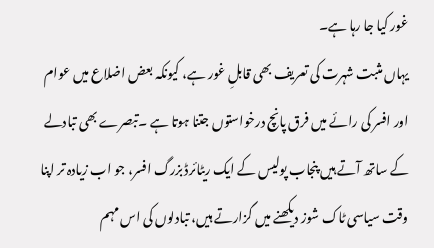غور کیا جا رہا ہے۔
یہاں مثبت شہرت کی تعریف بھی قابلِ غور ہے، کیونکہ بعض اضلاع میں عوام اور افسر کی رائے میں فرق پانچ درخواستوں جتنا ہوتا ہے ۔تبصرے بھی تبادلے کے ساتھ آتے ہیں پنجاب پولیس کے ایک ریٹائرڈ بزرگ افسر، جو اب زیادہ تر اپنا وقت سیاسی ٹاک شوز دیکھنے میں گزارتے ہیں، تبادلوں کی اس مہم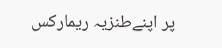پر اپنےطنزیہ ریمارکس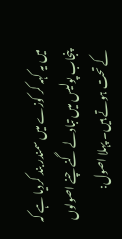میں یہ کہہ کر کوزے میں سمندر بند کردیا ہے کہ پنجاب پولیس میں تبادلے گنے چنے اصولوں کے تحت ہوتے ہیں۔ پہلا اصول: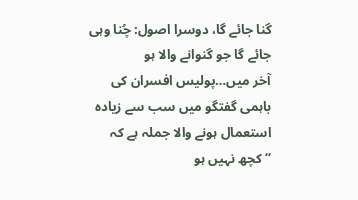گنا جائے گا، دوسرا اصول: چُنا وہی جائے گا جو گنوانے والا ہو
آخر میں…پولیس افسران کی باہمی گفتگو میں سب سے زیادہ استعمال ہونے والا جملہ ہے کہ “کچھ نہیں ہو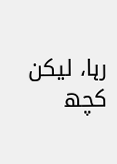رہا، لیکن کچھ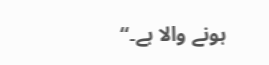ہونے والا ہے۔“